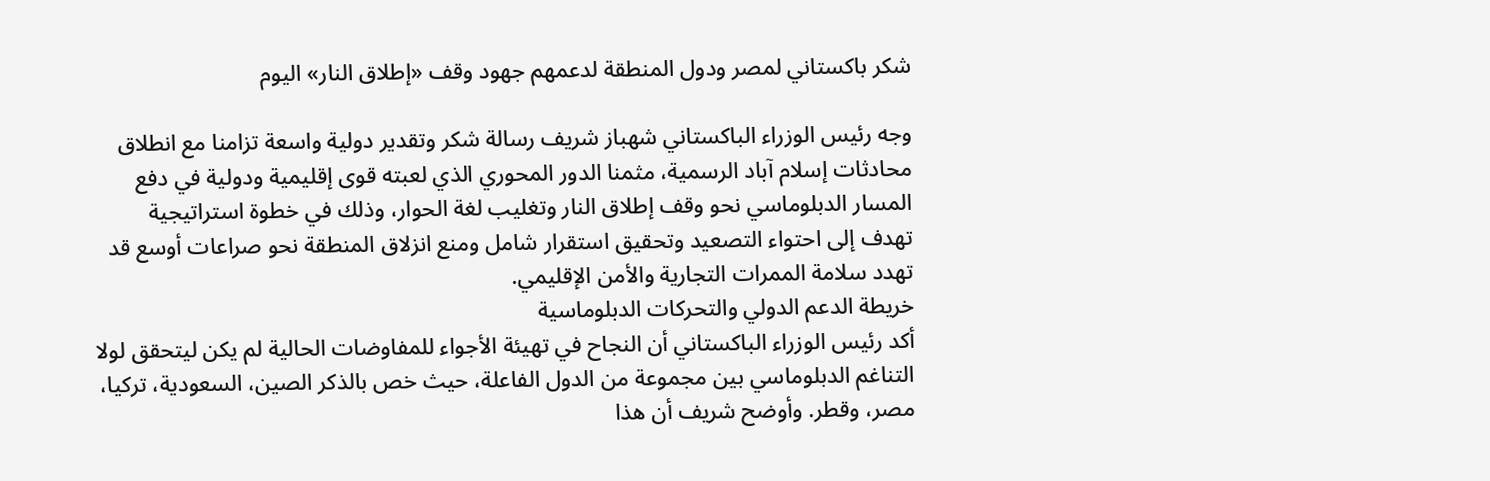شكر باكستاني لمصر ودول المنطقة لدعمهم جهود وقف «إطلاق النار» اليوم

وجه رئيس الوزراء الباكستاني شهباز شريف رسالة شكر وتقدير دولية واسعة تزامنا مع انطلاق محادثات إسلام آباد الرسمية، مثمنا الدور المحوري الذي لعبته قوى إقليمية ودولية في دفع المسار الدبلوماسي نحو وقف إطلاق النار وتغليب لغة الحوار، وذلك في خطوة استراتيجية تهدف إلى احتواء التصعيد وتحقيق استقرار شامل ومنع انزلاق المنطقة نحو صراعات أوسع قد تهدد سلامة الممرات التجارية والأمن الإقليمي.
خريطة الدعم الدولي والتحركات الدبلوماسية
أكد رئيس الوزراء الباكستاني أن النجاح في تهيئة الأجواء للمفاوضات الحالية لم يكن ليتحقق لولا التناغم الدبلوماسي بين مجموعة من الدول الفاعلة، حيث خص بالذكر الصين، السعودية، تركيا، مصر، وقطر. وأوضح شريف أن هذا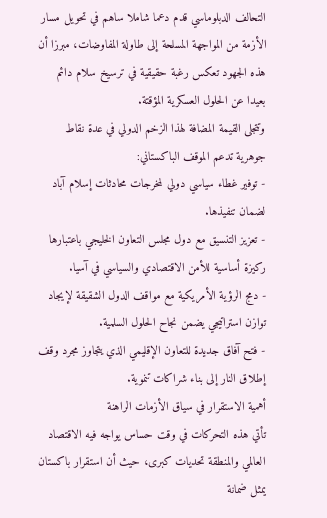التحالف الدبلوماسي قدم دعما شاملا ساهم في تحويل مسار الأزمة من المواجهة المسلحة إلى طاولة المفاوضات، مبرزا أن هذه الجهود تعكس رغبة حقيقية في ترسيخ سلام دائم بعيدا عن الحلول العسكرية المؤقتة.
وتتجلى القيمة المضافة لهذا الزخم الدولي في عدة نقاط جوهرية تدعم الموقف الباكستاني:
- توفير غطاء سياسي دولي لمخرجات محادثات إسلام آباد لضمان تنفيذها.
- تعزيز التنسيق مع دول مجلس التعاون الخليجي باعتبارها ركيزة أساسية للأمن الاقتصادي والسياسي في آسيا.
- دمج الرؤية الأمريكية مع مواقف الدول الشقيقة لإيجاد توازن استراتيجي يضمن نجاح الحلول السلمية.
- فتح آفاق جديدة للتعاون الإقليمي الذي يتجاوز مجرد وقف إطلاق النار إلى بناء شراكات تنموية.
أهمية الاستقرار في سياق الأزمات الراهنة
تأتي هذه التحركات في وقت حساس يواجه فيه الاقتصاد العالمي والمنطقة تحديات كبرى، حيث أن استقرار باكستان يمثل ضمانة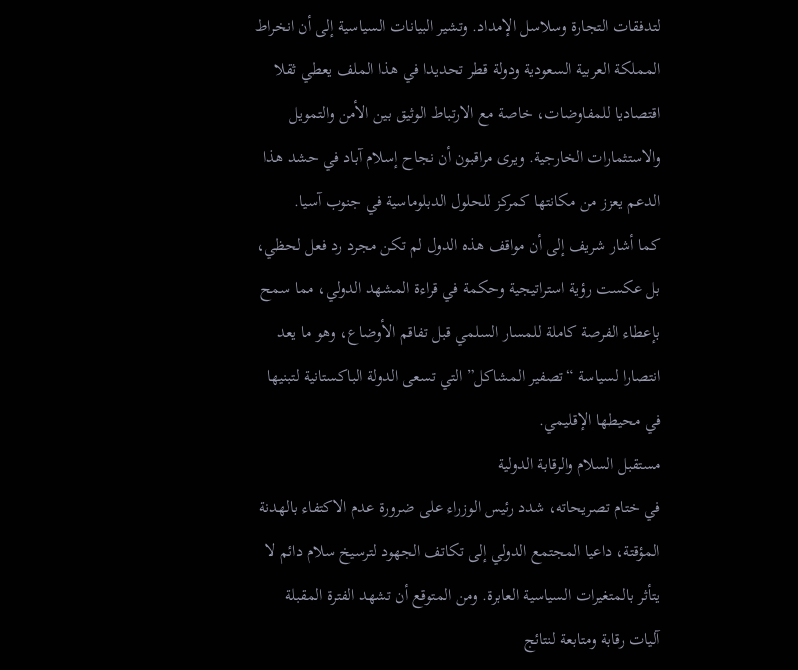لتدفقات التجارة وسلاسل الإمداد. وتشير البيانات السياسية إلى أن انخراط المملكة العربية السعودية ودولة قطر تحديدا في هذا الملف يعطي ثقلا اقتصاديا للمفاوضات، خاصة مع الارتباط الوثيق بين الأمن والتمويل والاستثمارات الخارجية. ويرى مراقبون أن نجاح إسلام آباد في حشد هذا الدعم يعزز من مكانتها كمركز للحلول الدبلوماسية في جنوب آسيا.
كما أشار شريف إلى أن مواقف هذه الدول لم تكن مجرد رد فعل لحظي، بل عكست رؤية استراتيجية وحكمة في قراءة المشهد الدولي، مما سمح بإعطاء الفرصة كاملة للمسار السلمي قبل تفاقم الأوضاع، وهو ما يعد انتصارا لسياسة “تصفير المشاكل” التي تسعى الدولة الباكستانية لتبنيها في محيطها الإقليمي.
مستقبل السلام والرقابة الدولية
في ختام تصريحاته، شدد رئيس الوزراء على ضرورة عدم الاكتفاء بالهدنة المؤقتة، داعيا المجتمع الدولي إلى تكاتف الجهود لترسيخ سلام دائم لا يتأثر بالمتغيرات السياسية العابرة. ومن المتوقع أن تشهد الفترة المقبلة آليات رقابة ومتابعة لنتائج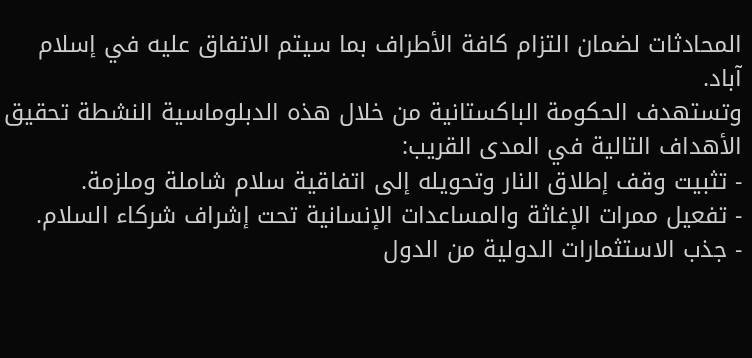المحادثات لضمان التزام كافة الأطراف بما سيتم الاتفاق عليه في إسلام آباد.
وتستهدف الحكومة الباكستانية من خلال هذه الدبلوماسية النشطة تحقيق الأهداف التالية في المدى القريب:
- تثبيت وقف إطلاق النار وتحويله إلى اتفاقية سلام شاملة وملزمة.
- تفعيل ممرات الإغاثة والمساعدات الإنسانية تحت إشراف شركاء السلام.
- جذب الاستثمارات الدولية من الدول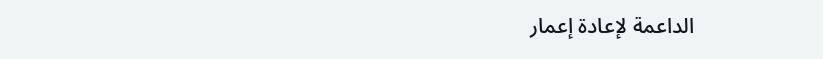الداعمة لإعادة إعمار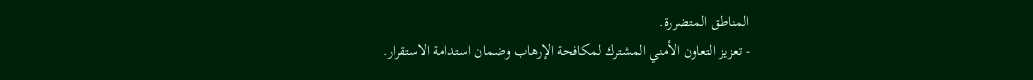المناطق المتضررة.
- تعزيز التعاون الأمني المشترك لمكافحة الإرهاب وضمان استدامة الاستقرار.